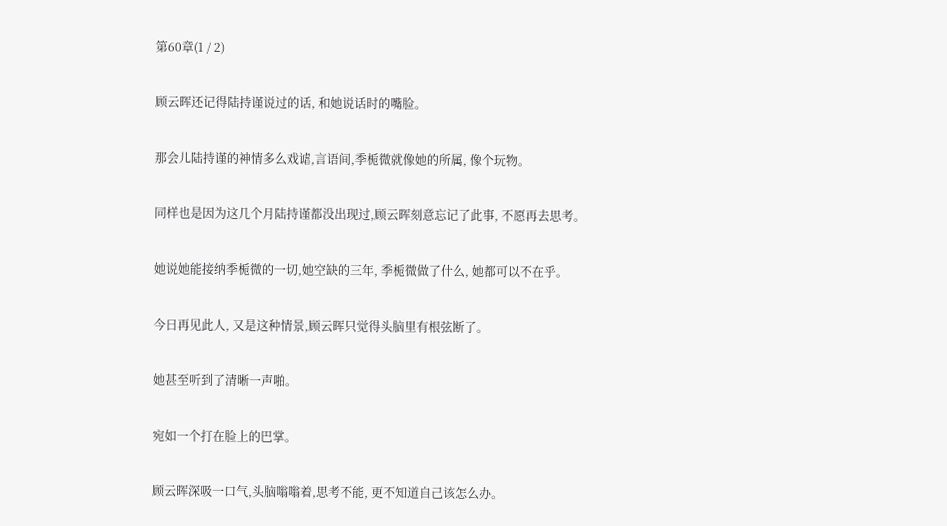第60章(1 / 2)

顾云晖还记得陆持谨说过的话, 和她说话时的嘴脸。

那会儿陆持谨的神情多么戏谑,言语间,季栀微就像她的所属, 像个玩物。

同样也是因为这几个月陆持谨都没出现过,顾云晖刻意忘记了此事, 不愿再去思考。

她说她能接纳季栀微的一切,她空缺的三年, 季栀微做了什么, 她都可以不在乎。

今日再见此人, 又是这种情景,顾云晖只觉得头脑里有根弦断了。

她甚至听到了清晰一声啪。

宛如一个打在脸上的巴掌。

顾云晖深吸一口气,头脑嗡嗡着,思考不能, 更不知道自己该怎么办。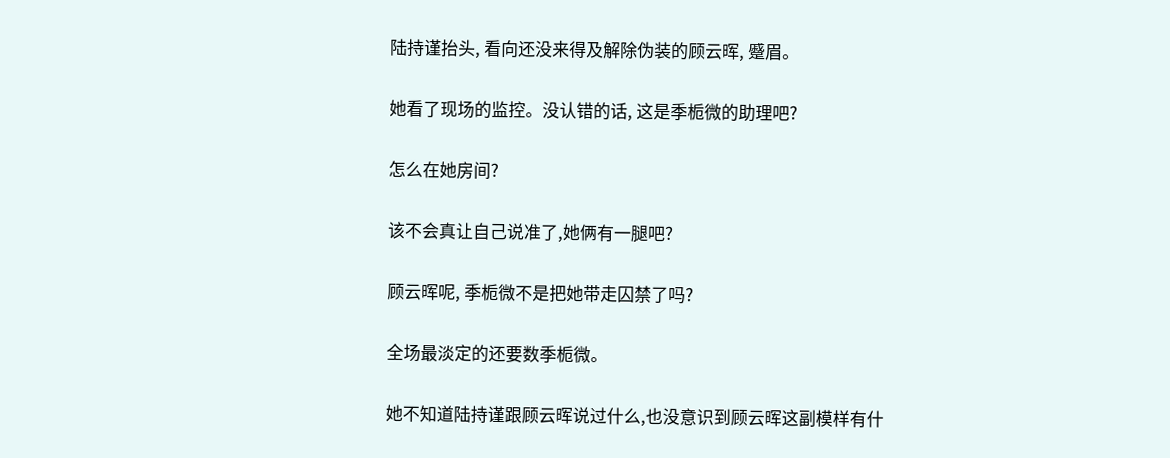陆持谨抬头, 看向还没来得及解除伪装的顾云晖, 蹙眉。

她看了现场的监控。没认错的话, 这是季栀微的助理吧?

怎么在她房间?

该不会真让自己说准了,她俩有一腿吧?

顾云晖呢, 季栀微不是把她带走囚禁了吗?

全场最淡定的还要数季栀微。

她不知道陆持谨跟顾云晖说过什么,也没意识到顾云晖这副模样有什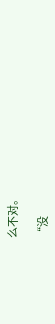么不对。

“没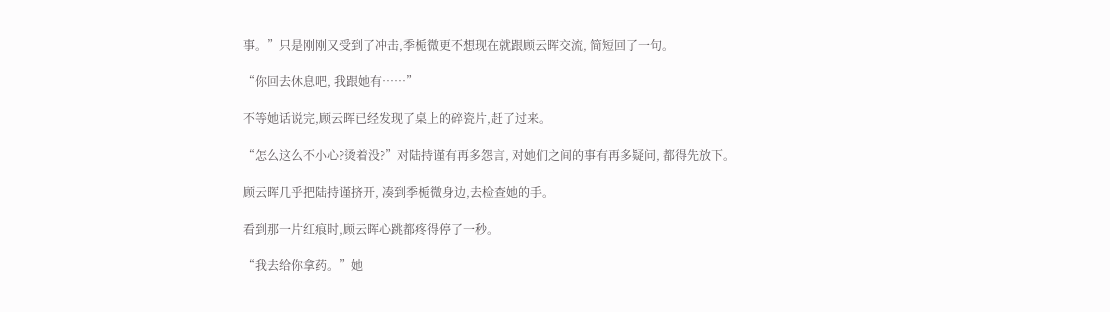事。”只是刚刚又受到了冲击,季栀微更不想现在就跟顾云晖交流, 简短回了一句。

“你回去休息吧, 我跟她有……”

不等她话说完,顾云晖已经发现了桌上的碎瓷片,赶了过来。

“怎么这么不小心?烫着没?”对陆持谨有再多怨言, 对她们之间的事有再多疑问, 都得先放下。

顾云晖几乎把陆持谨挤开, 凑到季栀微身边,去检查她的手。

看到那一片红痕时,顾云晖心跳都疼得停了一秒。

“我去给你拿药。”她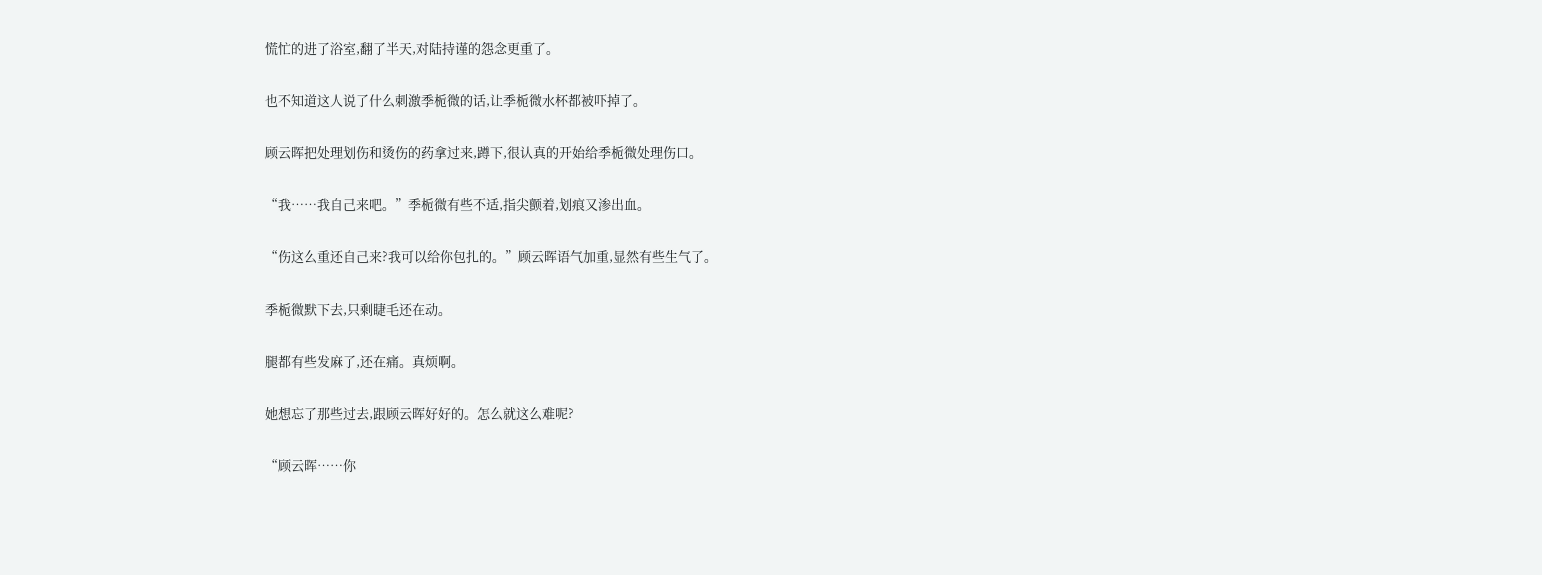慌忙的进了浴室,翻了半天,对陆持谨的怨念更重了。

也不知道这人说了什么刺激季栀微的话,让季栀微水杯都被吓掉了。

顾云晖把处理划伤和烫伤的药拿过来,蹲下,很认真的开始给季栀微处理伤口。

“我……我自己来吧。”季栀微有些不适,指尖颤着,划痕又渗出血。

“伤这么重还自己来?我可以给你包扎的。”顾云晖语气加重,显然有些生气了。

季栀微默下去,只剩睫毛还在动。

腿都有些发麻了,还在痛。真烦啊。

她想忘了那些过去,跟顾云晖好好的。怎么就这么难呢?

“顾云晖……你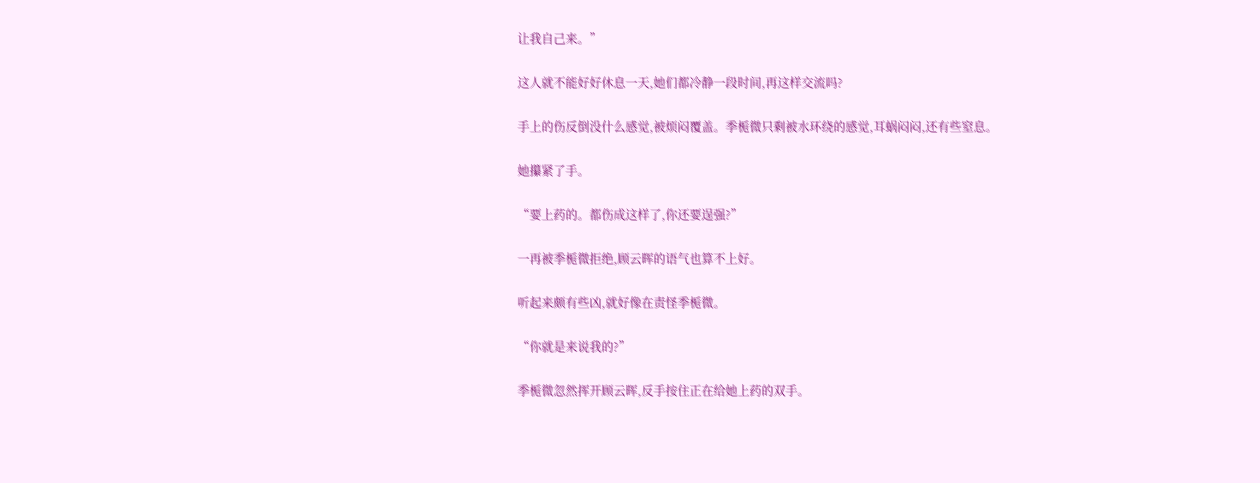让我自己来。”

这人就不能好好休息一天,她们都冷静一段时间,再这样交流吗?

手上的伤反倒没什么感觉,被烦闷覆盖。季栀微只剩被水环绕的感觉,耳蜗闷闷,还有些窒息。

她攥紧了手。

“要上药的。都伤成这样了,你还要逞强?”

一再被季栀微拒绝,顾云晖的语气也算不上好。

听起来颇有些凶,就好像在责怪季栀微。

“你就是来说我的?”

季栀微忽然挥开顾云晖,反手按住正在给她上药的双手。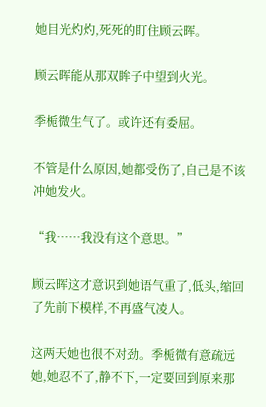她目光灼灼,死死的盯住顾云晖。

顾云晖能从那双眸子中望到火光。

季栀微生气了。或许还有委屈。

不管是什么原因,她都受伤了,自己是不该冲她发火。

“我……我没有这个意思。”

顾云晖这才意识到她语气重了,低头,缩回了先前下模样,不再盛气凌人。

这两天她也很不对劲。季栀微有意疏远她,她忍不了,静不下,一定要回到原来那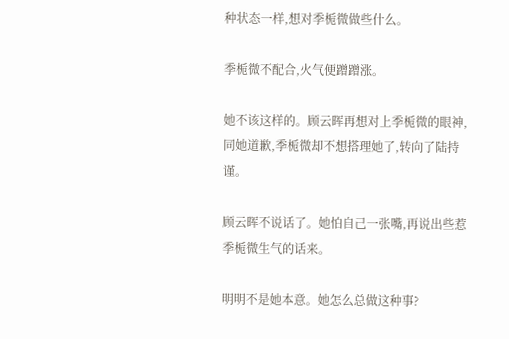种状态一样,想对季栀微做些什么。

季栀微不配合,火气便蹭蹭涨。

她不该这样的。顾云晖再想对上季栀微的眼神,同她道歉,季栀微却不想搭理她了,转向了陆持谨。

顾云晖不说话了。她怕自己一张嘴,再说出些惹季栀微生气的话来。

明明不是她本意。她怎么总做这种事?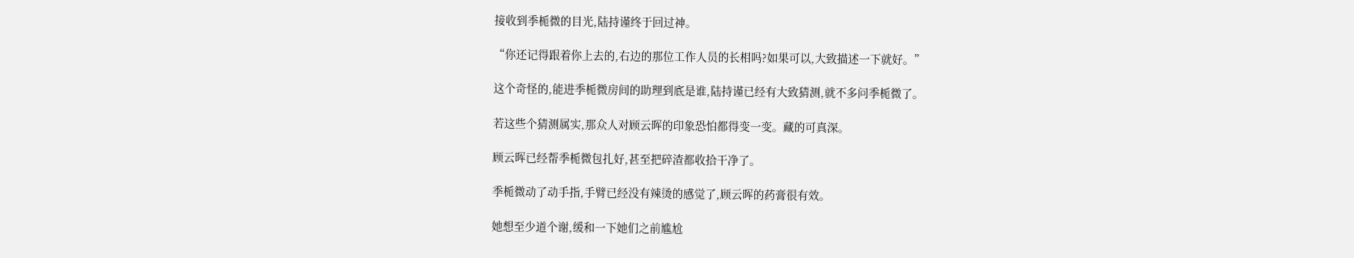接收到季栀微的目光,陆持谨终于回过神。

“你还记得跟着你上去的,右边的那位工作人员的长相吗?如果可以,大致描述一下就好。”

这个奇怪的,能进季栀微房间的助理到底是谁,陆持谨已经有大致猜测,就不多问季栀微了。

若这些个猜测属实,那众人对顾云晖的印象恐怕都得变一变。藏的可真深。

顾云晖已经帮季栀微包扎好,甚至把碎渣都收拾干净了。

季栀微动了动手指,手臂已经没有辣烫的感觉了,顾云晖的药膏很有效。

她想至少道个谢,缓和一下她们之前尴尬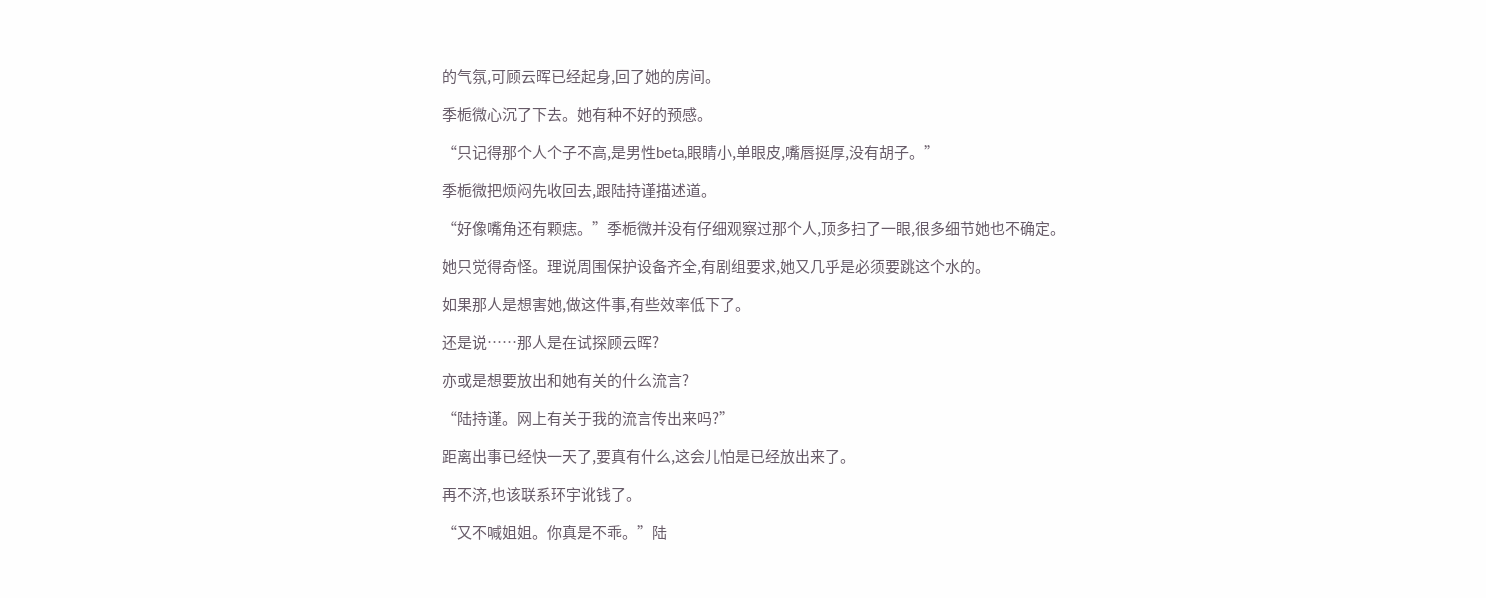的气氛,可顾云晖已经起身,回了她的房间。

季栀微心沉了下去。她有种不好的预感。

“只记得那个人个子不高,是男性beta,眼睛小,单眼皮,嘴唇挺厚,没有胡子。”

季栀微把烦闷先收回去,跟陆持谨描述道。

“好像嘴角还有颗痣。”季栀微并没有仔细观察过那个人,顶多扫了一眼,很多细节她也不确定。

她只觉得奇怪。理说周围保护设备齐全,有剧组要求,她又几乎是必须要跳这个水的。

如果那人是想害她,做这件事,有些效率低下了。

还是说……那人是在试探顾云晖?

亦或是想要放出和她有关的什么流言?

“陆持谨。网上有关于我的流言传出来吗?”

距离出事已经快一天了,要真有什么,这会儿怕是已经放出来了。

再不济,也该联系环宇讹钱了。

“又不喊姐姐。你真是不乖。”陆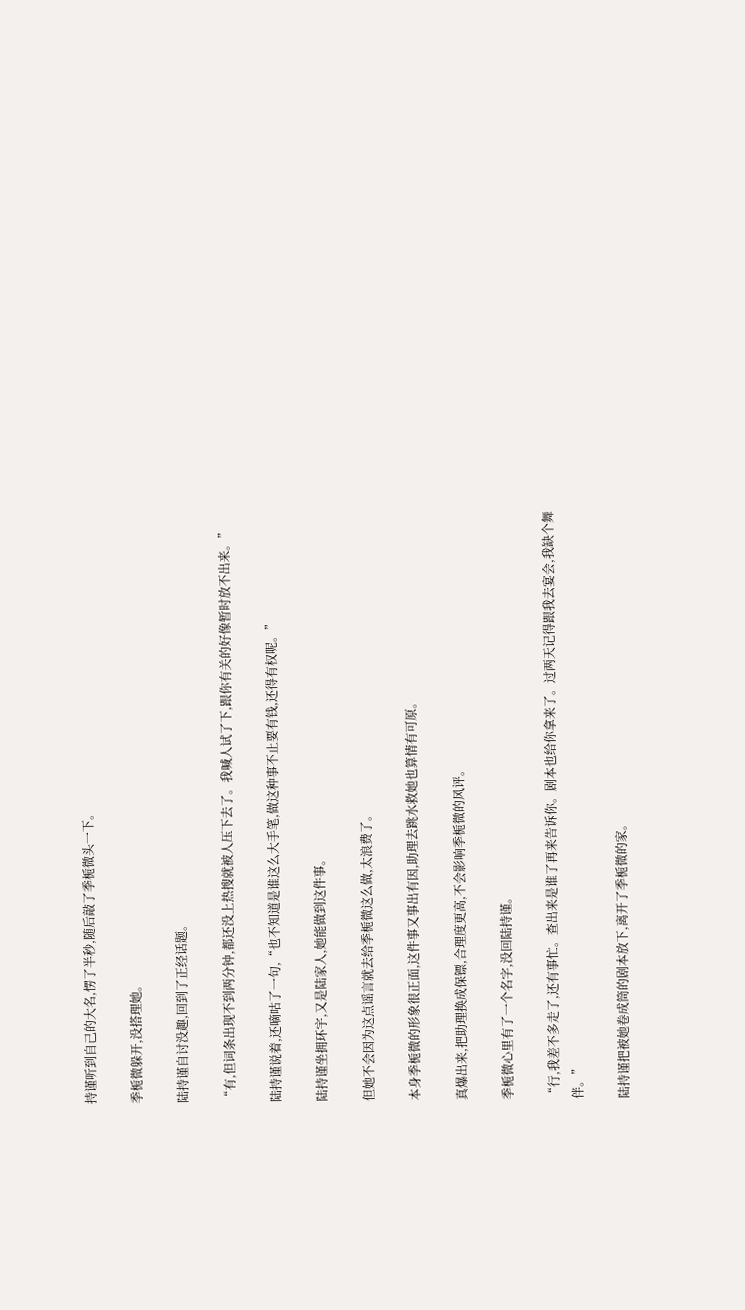持谨听到自己的大名,愣了半秒,随后敲了季栀微头一下。

季栀微躲开,没搭理她。

陆持谨自讨没趣,回到了正经话题。

“有,但词条出现不到两分钟,都还没上热搜就被人压下去了。我喊人试了下,跟你有关的好像暂时放不出来。”

陆持谨说着,还嘀咕了一句,“也不知道是谁这么大手笔,做这种事不止要有钱,还得有权呢。”

陆持谨坐拥环宇,又是陆家人,她能做到这件事。

但她不会因为这点谣言就去给季栀微这么做,太浪费了。

本身季栀微的形象很正面,这件事又事出有因,助理去跳水救她也算情有可原。

真爆出来,把助理换成保镖,合理度更高,不会影响季栀微的风评。

季栀微心里有了一个名字,没回陆持谨。

“行,我差不多走了,还有事忙。查出来是谁了再来告诉你。剧本也给你拿来了。过两天记得跟我去宴会,我缺个舞伴。”

陆持谨把被她卷成筒的剧本放下,离开了季栀微的家。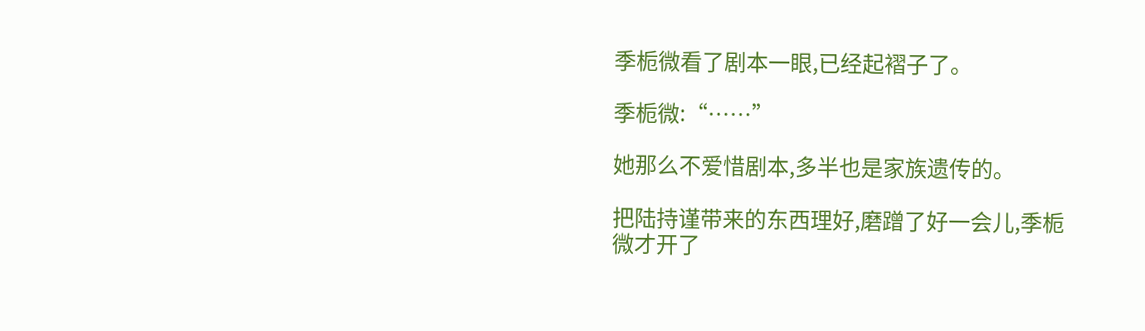季栀微看了剧本一眼,已经起褶子了。

季栀微:“……”

她那么不爱惜剧本,多半也是家族遗传的。

把陆持谨带来的东西理好,磨蹭了好一会儿,季栀微才开了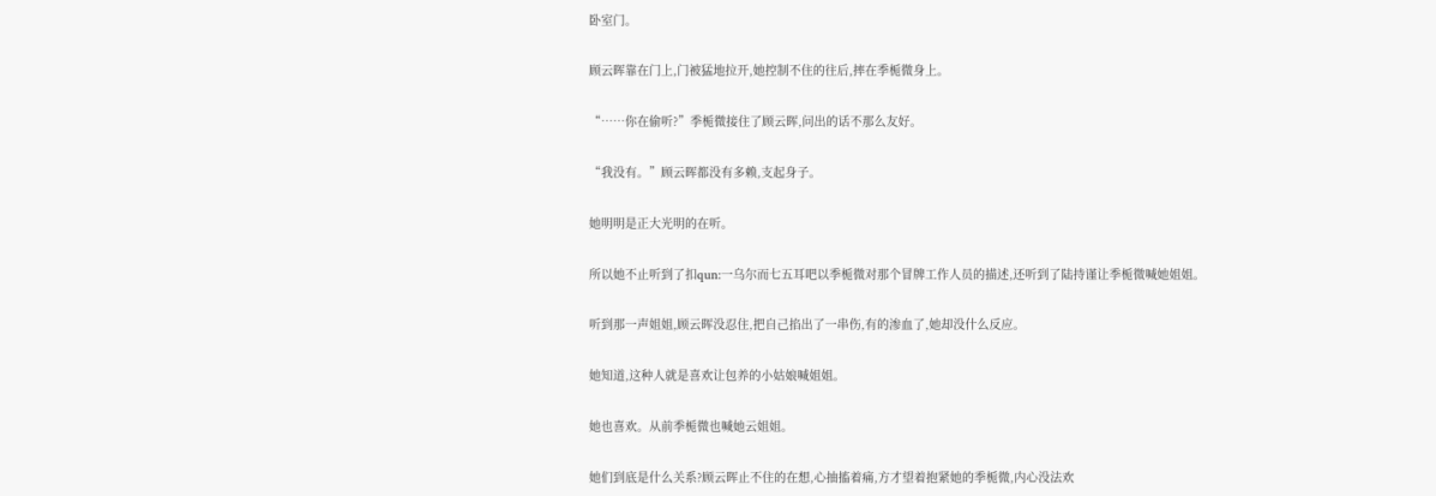卧室门。

顾云晖靠在门上,门被猛地拉开,她控制不住的往后,摔在季栀微身上。

“……你在偷听?”季栀微接住了顾云晖,问出的话不那么友好。

“我没有。”顾云晖都没有多赖,支起身子。

她明明是正大光明的在听。

所以她不止听到了扣qun:一乌尔而七五耳吧以季栀微对那个冒牌工作人员的描述,还听到了陆持谨让季栀微喊她姐姐。

听到那一声姐姐,顾云晖没忍住,把自己掐出了一串伤,有的渗血了,她却没什么反应。

她知道,这种人就是喜欢让包养的小姑娘喊姐姐。

她也喜欢。从前季栀微也喊她云姐姐。

她们到底是什么关系?顾云晖止不住的在想,心抽搐着痛,方才望着抱紧她的季栀微,内心没法欢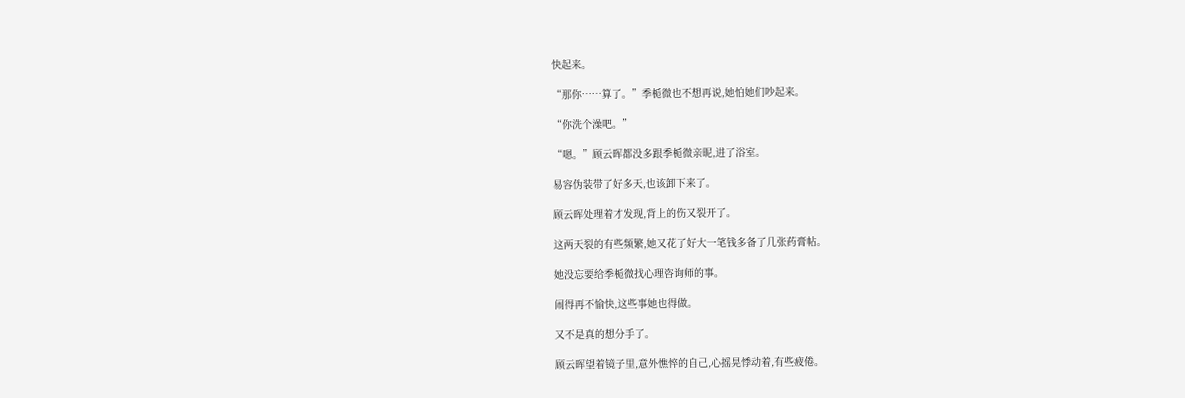快起来。

“那你……算了。”季栀微也不想再说,她怕她们吵起来。

“你洗个澡吧。”

“嗯。”顾云晖都没多跟季栀微亲昵,进了浴室。

易容伪装带了好多天,也该卸下来了。

顾云晖处理着才发现,背上的伤又裂开了。

这两天裂的有些频繁,她又花了好大一笔钱多备了几张药膏帖。

她没忘要给季栀微找心理咨询师的事。

闹得再不愉快,这些事她也得做。

又不是真的想分手了。

顾云晖望着镜子里,意外憔悴的自己,心摇晃悸动着,有些疲倦。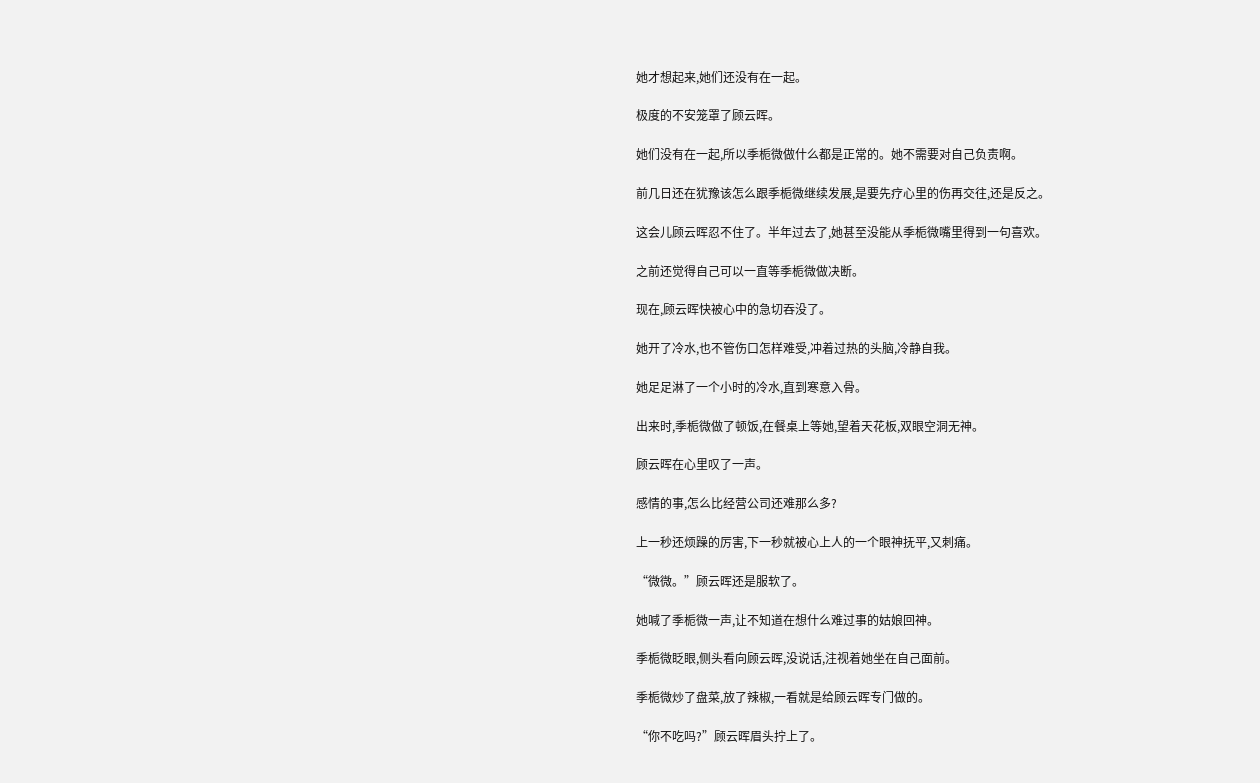她才想起来,她们还没有在一起。

极度的不安笼罩了顾云晖。

她们没有在一起,所以季栀微做什么都是正常的。她不需要对自己负责啊。

前几日还在犹豫该怎么跟季栀微继续发展,是要先疗心里的伤再交往,还是反之。

这会儿顾云晖忍不住了。半年过去了,她甚至没能从季栀微嘴里得到一句喜欢。

之前还觉得自己可以一直等季栀微做决断。

现在,顾云晖快被心中的急切吞没了。

她开了冷水,也不管伤口怎样难受,冲着过热的头脑,冷静自我。

她足足淋了一个小时的冷水,直到寒意入骨。

出来时,季栀微做了顿饭,在餐桌上等她,望着天花板,双眼空洞无神。

顾云晖在心里叹了一声。

感情的事,怎么比经营公司还难那么多?

上一秒还烦躁的厉害,下一秒就被心上人的一个眼神抚平,又刺痛。

“微微。”顾云晖还是服软了。

她喊了季栀微一声,让不知道在想什么难过事的姑娘回神。

季栀微眨眼,侧头看向顾云晖,没说话,注视着她坐在自己面前。

季栀微炒了盘菜,放了辣椒,一看就是给顾云晖专门做的。

“你不吃吗?”顾云晖眉头拧上了。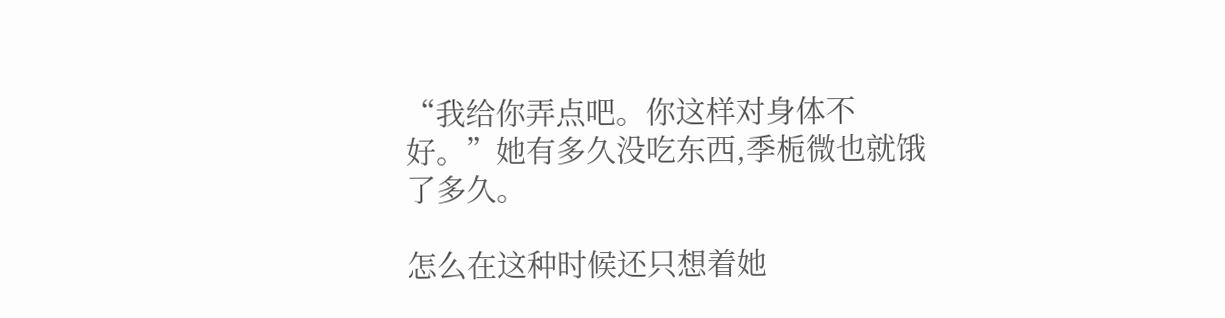“我给你弄点吧。你这样对身体不好。”她有多久没吃东西,季栀微也就饿了多久。

怎么在这种时候还只想着她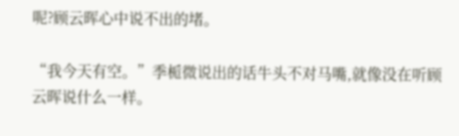呢?顾云晖心中说不出的堵。

“我今天有空。”季栀微说出的话牛头不对马嘴,就像没在听顾云晖说什么一样。